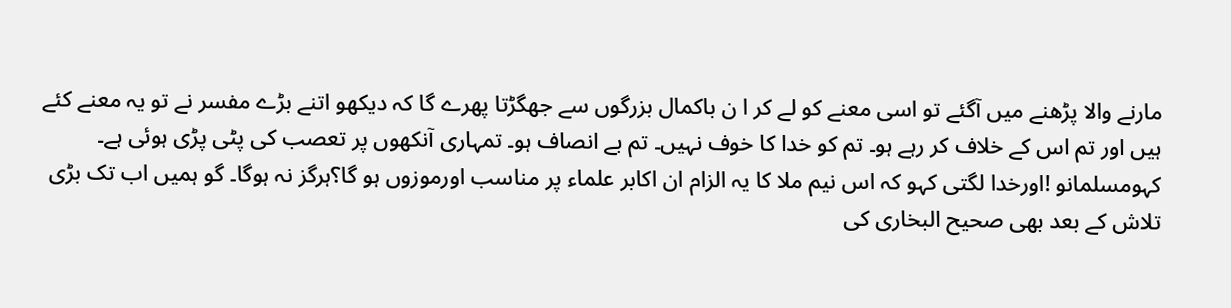مارنے والا پڑھنے میں آگئے تو اسی معنے کو لے کر ا ن باکمال بزرگوں سے جھگڑتا پھرے گا کہ دیکھو اتنے بڑے مفسر نے تو یہ معنے کئے ہیں اور تم اس کے خلاف کر رہے ہو۔ تم کو خدا کا خوف نہیں۔ تم بے انصاف ہو۔ تمہاری آنکھوں پر تعصب کی پٹی پڑی ہوئی ہے۔
کہومسلمانو !اورخدا لگتی کہو کہ اس نیم ملا کا یہ الزام ان اکابر علماء پر مناسب اورموزوں ہو گا؟ہرگز نہ ہوگا۔ گو ہمیں اب تک بڑی تلاش کے بعد بھی صحیح البخاری کی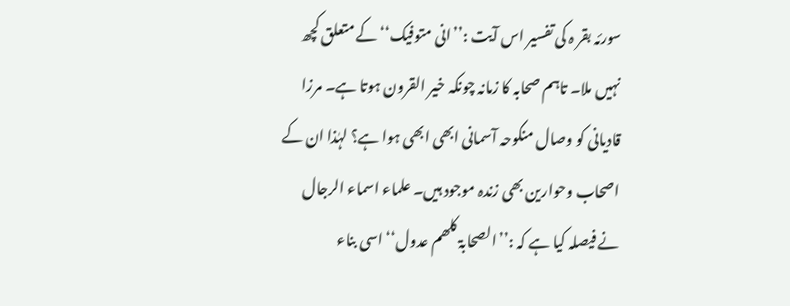سورئہ بقر ہ کی تفسیر اس آیت :’’انی متوفیک‘‘ کے متعلق کچھ نہیں ملا۔ تاہم صحابہ کا زمانہ چونکہ خیر القرون ہوتا ہے۔ مرزا قادیانی کو وصال منکوحہ آسمانی ابھی ابھی ہوا ہے؟ لہٰذا ان کے اصحاب وحوارین بھی زندہ موجود ہیں۔ علماء اسماء الرجال نے فیصلہ کیا ہے کہ :’’الصحابۃ کلھم عدول‘‘اسی بناء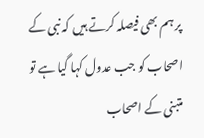پر ہم بھی فیصلہ کرتے ہیں کہ نبی کے اصحاب کو جب عدول کہا گیا ہے تو متبنی کے اصحاب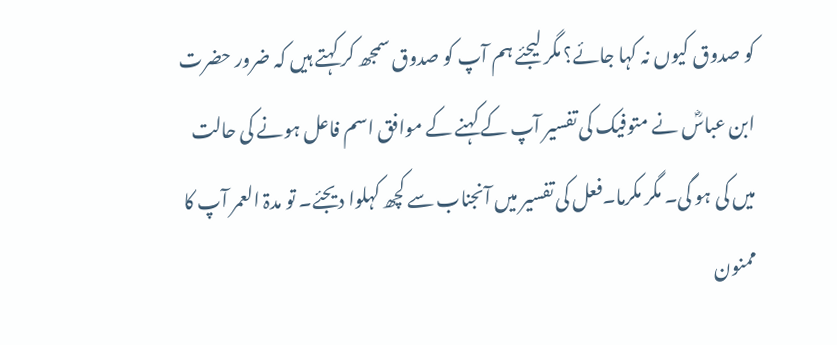کو صدوق کیوں نہ کہا جائے؟ مگر لیجئے ہم آپ کو صدوق سمجھ کر کہتے ہیں کہ ضرور حضرت ابن عباسؓ نے متوفیک کی تفسیر آپ کے کہنے کے موافق اسم فاعل ہونے کی حالت میں کی ہو گی۔ مگر مکرما۔فعل کی تفسیر میں آنجناب سے کچھ کہلوا دیجئے۔ تو مدۃ العمر آپ کا ممنون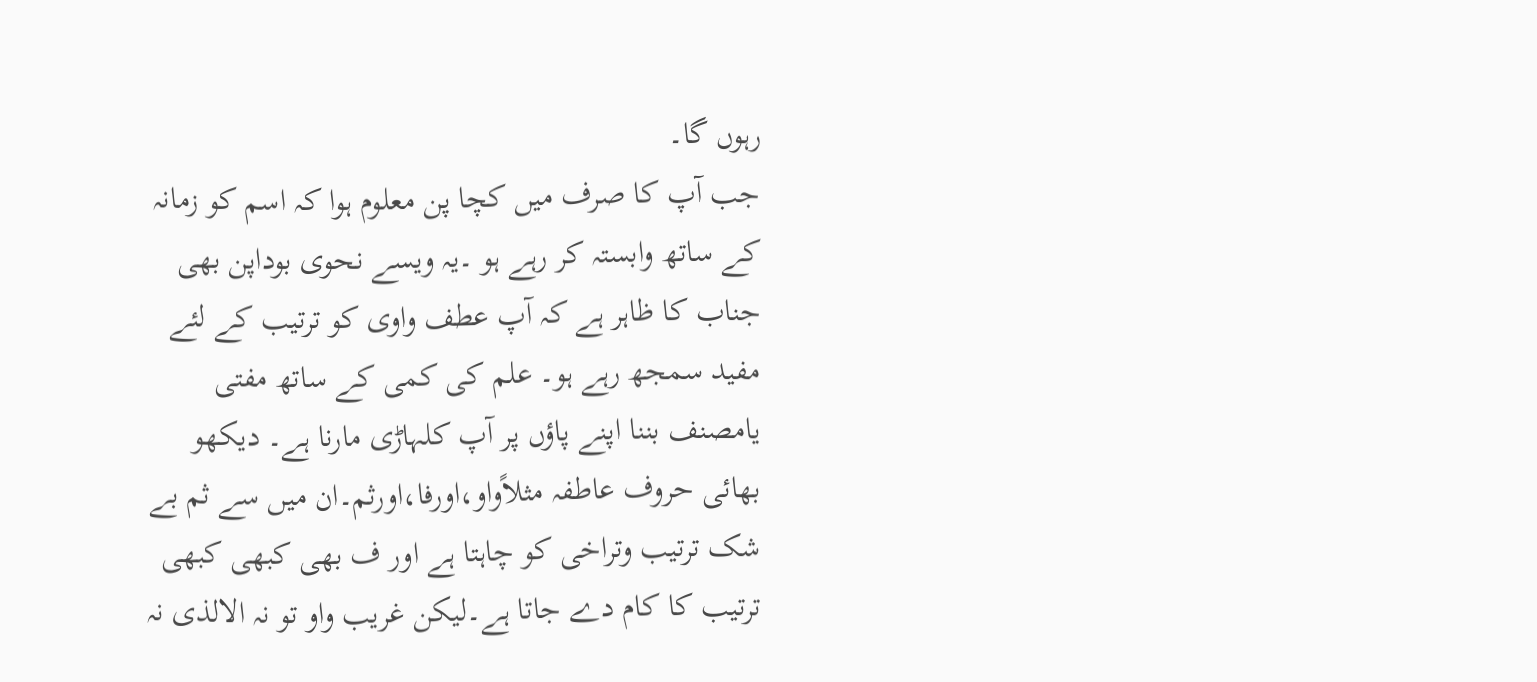رہوں گا۔
جب آپ کا صرف میں کچا پن معلوم ہوا کہ اسم کو زمانہ کے ساتھ وابستہ کر رہے ہو ۔یہ ویسے نحوی بوداپن بھی جناب کا ظاہر ہے کہ آپ عطف واوی کو ترتیب کے لئے مفید سمجھ رہے ہو۔ علم کی کمی کے ساتھ مفتی یامصنف بننا اپنے پاؤں پر آپ کلہاڑی مارنا ہے۔ دیکھو بھائی حروف عاطفہ مثلاًواو،اورفا،اورثم۔ان میں سے ثم بے شک ترتیب وتراخی کو چاہتا ہے اور ف بھی کبھی کبھی ترتیب کا کام دے جاتا ہے۔لیکن غریب واو تو نہ الالذی نہ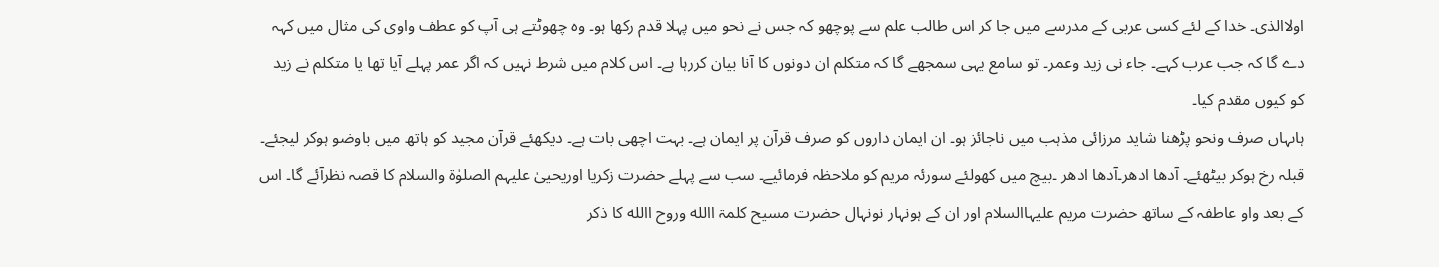اولاالذی۔ خدا کے لئے کسی عربی کے مدرسے میں جا کر اس طالب علم سے پوچھو کہ جس نے نحو میں پہلا قدم رکھا ہو۔ وہ چھوٹتے ہی آپ کو عطف واوی کی مثال میں کہہ دے گا کہ جب عرب کہے۔ جاء نی زید وعمر۔ تو سامع یہی سمجھے گا کہ متکلم ان دونوں کا آنا بیان کررہا ہے۔ اس کلام میں شرط نہیں کہ اگر عمر پہلے آیا تھا یا متکلم نے زید کو کیوں مقدم کیا۔
ہاںہاں صرف ونحو پڑھنا شاید مرزائی مذہب میں ناجائز ہو۔ ان ایمان داروں کو صرف قرآن پر ایمان ہے۔ بہت اچھی بات ہے۔ دیکھئے قرآن مجید کو ہاتھ میں باوضو ہوکر لیجئے۔ قبلہ رخ ہوکر بیٹھئے۔ آدھا ادھر۔آدھا ادھر ۔بیچ میں کھولئے سورئہ مریم کو ملاحظہ فرمائیے۔ سب سے پہلے حضرت زکریا اوریحییٰ علیہم الصلوٰۃ والسلام کا قصہ نظرآئے گا۔ اس کے بعد واو عاطفہ کے ساتھ حضرت مریم علیہاالسلام اور ان کے ہونہار نونہال حضرت مسیح کلمۃ االله وروح االله کا ذکر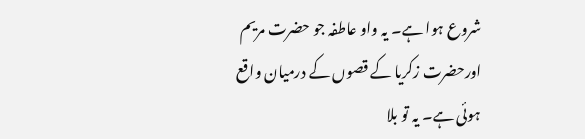شروع ہوا ہے۔ یہ واو عاطفہ جو حضرت مریم اورحضرت زکریا کے قصوں کے درمیان واقع ہوئی ہے۔ یہ تو بلا